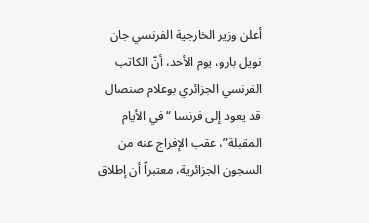أعلن وزير الخارجية الفرنسي جان نويل بارو، يوم الأحد، أنّ الكاتب الفرنسي الجزائري بوعلام صنصال قد يعود إلى فرنسا “في الأيام المقبلة”، عقب الإفراج عنه من السجون الجزائرية، معتبراً أن إطلاق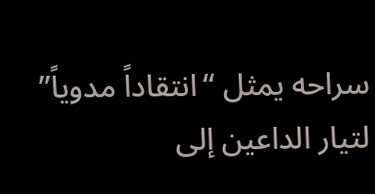سراحه يمثل “انتقاداً مدوياً” لتيار الداعين إلى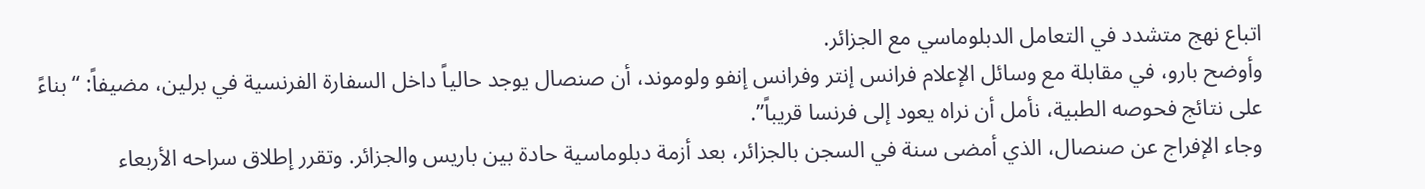اتباع نهج متشدد في التعامل الدبلوماسي مع الجزائر.
وأوضح بارو، في مقابلة مع وسائل الإعلام فرانس إنتر وفرانس إنفو ولوموند، أن صنصال يوجد حالياً داخل السفارة الفرنسية في برلين، مضيفاً: “بناءً على نتائج فحوصه الطبية، نأمل أن نراه يعود إلى فرنسا قريباً”.
وجاء الإفراج عن صنصال، الذي أمضى سنة في السجن بالجزائر، بعد أزمة دبلوماسية حادة بين باريس والجزائر. وتقرر إطلاق سراحه الأربعاء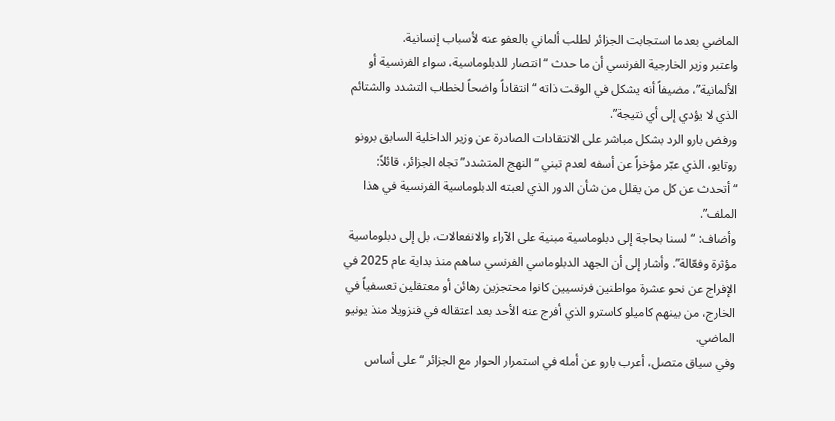الماضي بعدما استجابت الجزائر لطلب ألماني بالعفو عنه لأسباب إنسانية.
واعتبر وزير الخارجية الفرنسي أن ما حدث “انتصار للدبلوماسية، سواء الفرنسية أو الألمانية”، مضيفاً أنه يشكل في الوقت ذاته “انتقاداً واضحاً لخطاب التشدد والشتائم الذي لا يؤدي إلى أي نتيجة”.
ورفض بارو الرد بشكل مباشر على الانتقادات الصادرة عن وزير الداخلية السابق برونو روتايو، الذي عبّر مؤخراً عن أسفه لعدم تبني “النهج المتشدد” تجاه الجزائر، قائلاً: “أتحدث عن كل من يقلل من شأن الدور الذي لعبته الدبلوماسية الفرنسية في هذا الملف”.
وأضاف: “لسنا بحاجة إلى دبلوماسية مبنية على الآراء والانفعالات، بل إلى دبلوماسية مؤثرة وفعّالة”. وأشار إلى أن الجهد الدبلوماسي الفرنسي ساهم منذ بداية عام 2025 في الإفراج عن نحو عشرة مواطنين فرنسيين كانوا محتجزين رهائن أو معتقلين تعسفياً في الخارج، من بينهم كاميلو كاسترو الذي أفرج عنه الأحد بعد اعتقاله في فنزويلا منذ يونيو الماضي.
وفي سياق متصل، أعرب بارو عن أمله في استمرار الحوار مع الجزائر “على أساس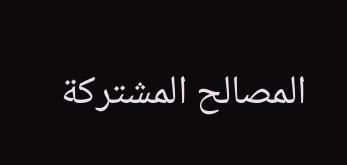المصالح المشتركة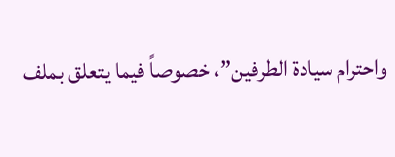واحترام سيادة الطرفين”، خصوصاً فيما يتعلق بملف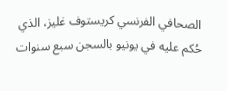الصحافي الفرنسي كريستوف غليز، الذي حُكم عليه في يونيو بالسجن سبع سنوات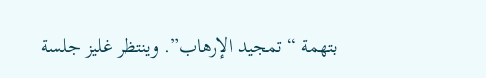بتهمة “تمجيد الإرهاب”. وينتظر غليز جلسة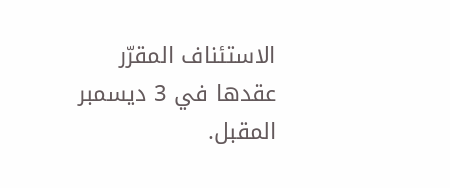الاستئناف المقرّر عقدها في 3 ديسمبر المقبل.